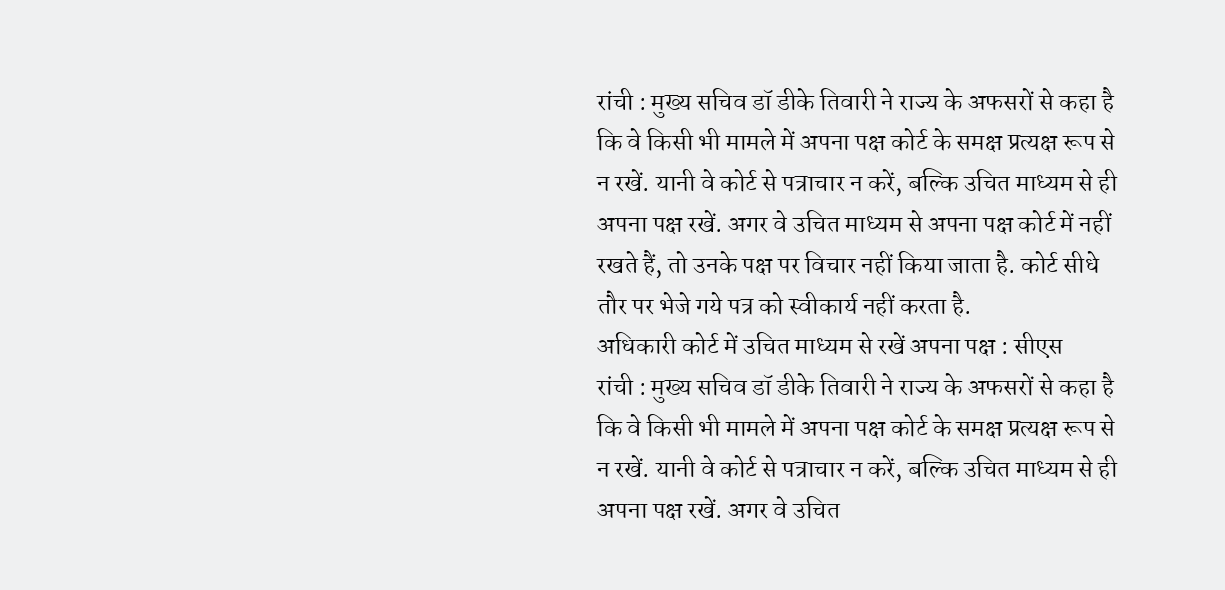रांची : मुख्य सचिव डॉ डीके तिवारी ने राज्य के अफसरों से कहा है कि वे किसी भी मामले में अपना पक्ष कोर्ट के समक्ष प्रत्यक्ष रूप से न रखें. यानी वे कोर्ट से पत्राचार न करें, बल्कि उचित माध्यम से ही अपना पक्ष रखें. अगर वे उचित माध्यम से अपना पक्ष कोर्ट में नहीं रखते हैं, तो उनके पक्ष पर विचार नहीं किया जाता है. कोर्ट सीधे तौर पर भेजे गये पत्र को स्वीकार्य नहीं करता है.
अधिकारी कोर्ट में उचित माध्यम से रखें अपना पक्ष : सीएस
रांची : मुख्य सचिव डॉ डीके तिवारी ने राज्य के अफसरों से कहा है कि वे किसी भी मामले में अपना पक्ष कोर्ट के समक्ष प्रत्यक्ष रूप से न रखें. यानी वे कोर्ट से पत्राचार न करें, बल्कि उचित माध्यम से ही अपना पक्ष रखें. अगर वे उचित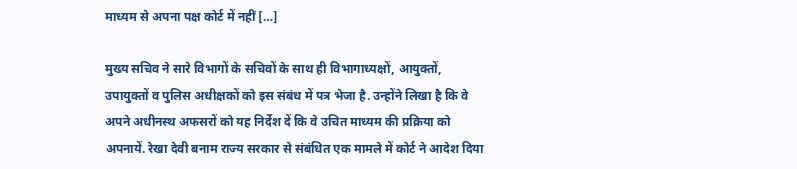माध्यम से अपना पक्ष कोर्ट में नहीं […]

मुख्य सचिव ने सारे विभागों के सचिवों के साथ ही विभागाध्यक्षों, आयुक्तों, उपायुक्तों व पुलिस अधीक्षकों को इस संबंध में पत्र भेजा है. उन्होंने लिखा है कि वे अपने अधीनस्थ अफसरों को यह निर्देश दें कि वे उचित माध्यम की प्रक्रिया को अपनायें. रेखा देवी बनाम राज्य सरकार से संबंधित एक मामले में कोर्ट ने आदेश दिया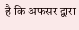है कि अफसर द्वारा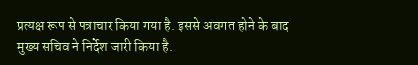प्रत्यक्ष रूप से पत्राचार किया गया है. इससे अवगत होने के बाद मुख्य सचिव ने निर्देश जारी किया है.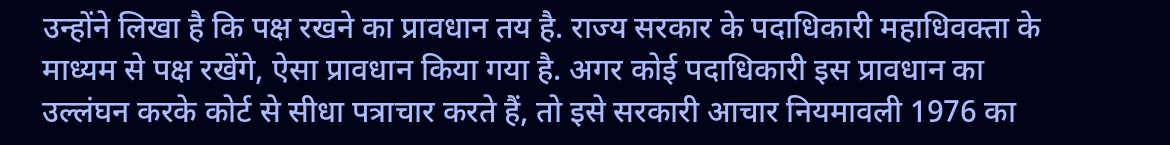उन्होंने लिखा है कि पक्ष रखने का प्रावधान तय है. राज्य सरकार के पदाधिकारी महाधिवक्ता के माध्यम से पक्ष रखेंगे, ऐसा प्रावधान किया गया है. अगर कोई पदाधिकारी इस प्रावधान का उल्लंघन करके कोर्ट से सीधा पत्राचार करते हैं, तो इसे सरकारी आचार नियमावली 1976 का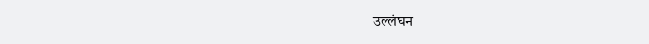उल्लंघन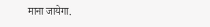माना जायेगा.